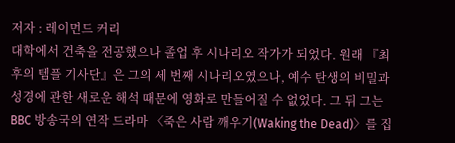저자 : 레이먼드 커리
대학에서 건축을 전공했으나 졸업 후 시나리오 작가가 되었다. 원래 『최후의 템플 기사단』은 그의 세 번째 시나리오였으나, 예수 탄생의 비밀과 성경에 관한 새로운 해석 때문에 영화로 만들어질 수 없었다. 그 뒤 그는 BBC 방송국의 연작 드라마 〈죽은 사람 깨우기(Waking the Dead)〉를 집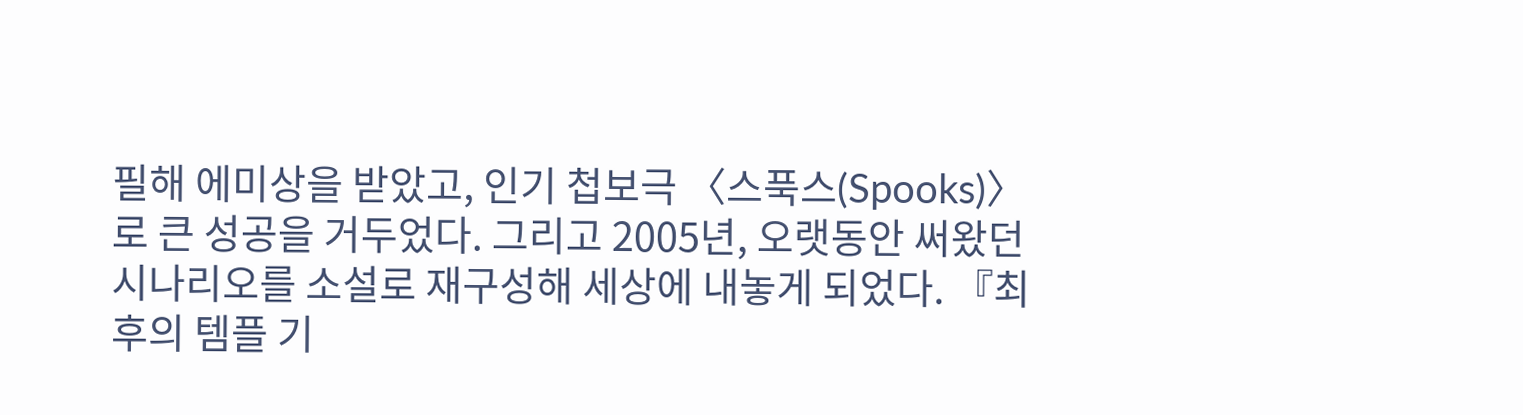필해 에미상을 받았고, 인기 첩보극 〈스푹스(Spooks)〉로 큰 성공을 거두었다. 그리고 2005년, 오랫동안 써왔던 시나리오를 소설로 재구성해 세상에 내놓게 되었다. 『최후의 템플 기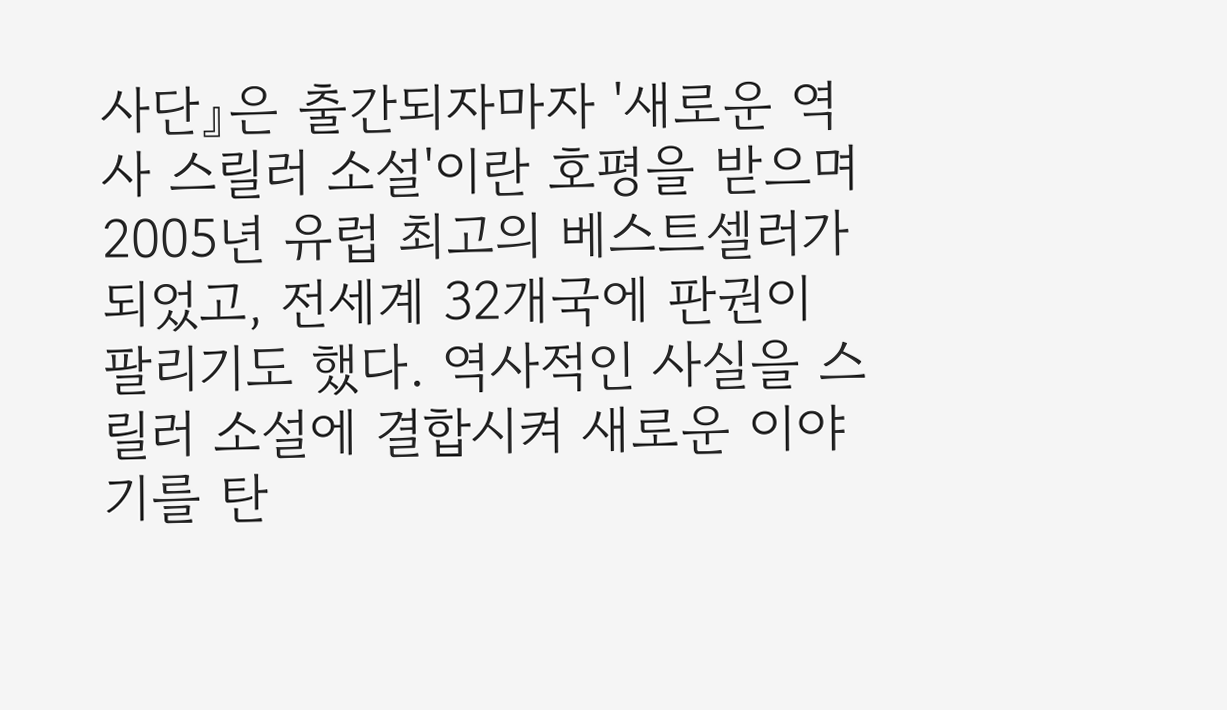사단』은 출간되자마자 '새로운 역사 스릴러 소설'이란 호평을 받으며 2005년 유럽 최고의 베스트셀러가 되었고, 전세계 32개국에 판권이 팔리기도 했다. 역사적인 사실을 스릴러 소설에 결합시켜 새로운 이야기를 탄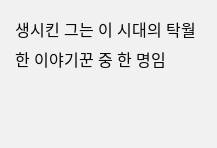생시킨 그는 이 시대의 탁월한 이야기꾼 중 한 명임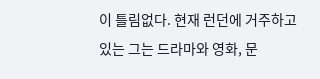이 틀림없다. 현재 런던에 거주하고 있는 그는 드라마와 영화, 문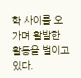학 사이를 오가며 활발한 활동을 벌이고 있다.